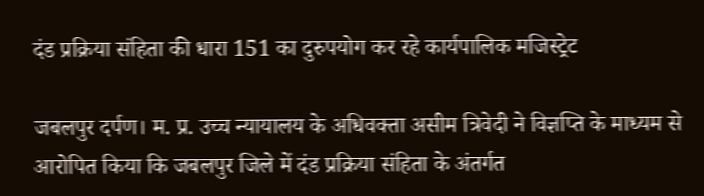दंड प्रक्रिया संहिता की धारा 151 का दुरुपयोग कर रहे कार्यपालिक मजिस्ट्रेट

जबलपुर दर्पण। म. प्र. उच्च न्यायालय के अधिवक्ता असीम त्रिवेदी ने विज्ञप्ति के माध्यम से आरोपित किया कि जबलपुर जिले में दंड प्रक्रिया संहिता के अंतर्गत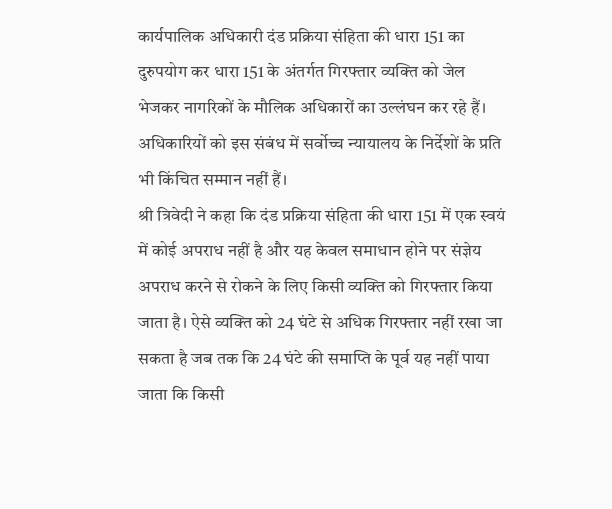कार्यपालिक अधिकारी दंड प्रक्रिया संहिता की धारा 151 का दुरुपयोग कर धारा 151 के अंतर्गत गिरफ्तार व्यक्ति को जेल भेजकर नागरिकों के मौलिक अधिकारों का उल्लंघन कर रहे हैं। अधिकारियों को इस संबंध में सर्वोच्च न्यायालय के निर्देशों के प्रति भी किंचित सम्मान नहीं हैं।
श्री त्रिवेदी ने कहा कि दंड प्रक्रिया संहिता की धारा 151 में एक स्वयं में कोई अपराध नहीं है और यह केवल समाधान होने पर संज्ञेय अपराध करने से रोकने के लिए किसी व्यक्ति को गिरफ्तार किया जाता है। ऐसे व्यक्ति को 24 घंटे से अधिक गिरफ्तार नहीं रखा जा सकता है जब तक कि 24 घंटे की समाप्ति के पूर्व यह नहीं पाया जाता कि किसी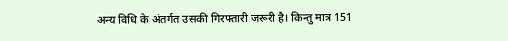अन्य विधि के अंतर्गत उसकी गिरफ्तारी जरूरी है। किन्तु मात्र 151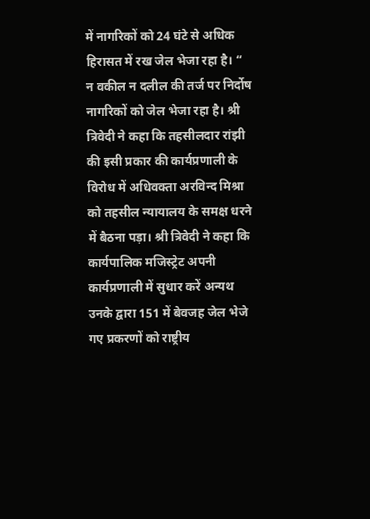में नागरिकों को 24 घंटे से अधिक हिरासत में रख जेल भेजा रहा है। “
न वकील न दलील की तर्ज पर निर्दोष नागरिकों को जेल भेजा रहा है। श्री त्रिवेदी ने कहा कि तहसीलदार रांझी की इसी प्रकार की कार्यप्रणाली के विरोध में अधिवक्ता अरविन्द मिश्रा को तहसील न्यायालय के समक्ष धरने में बैठना पड़ा। श्री त्रिवेदी ने कहा कि कार्यपालिक मजिस्ट्रेट अपनी कार्यप्रणाली में सुधार करें अन्यथ उनके द्वारा 151 में बेवजह जेल भेजे गए प्रकरणों को राष्ट्रीय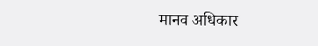मानव अधिकार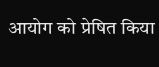आयोग को प्रेषित किया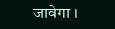जावेगा ।